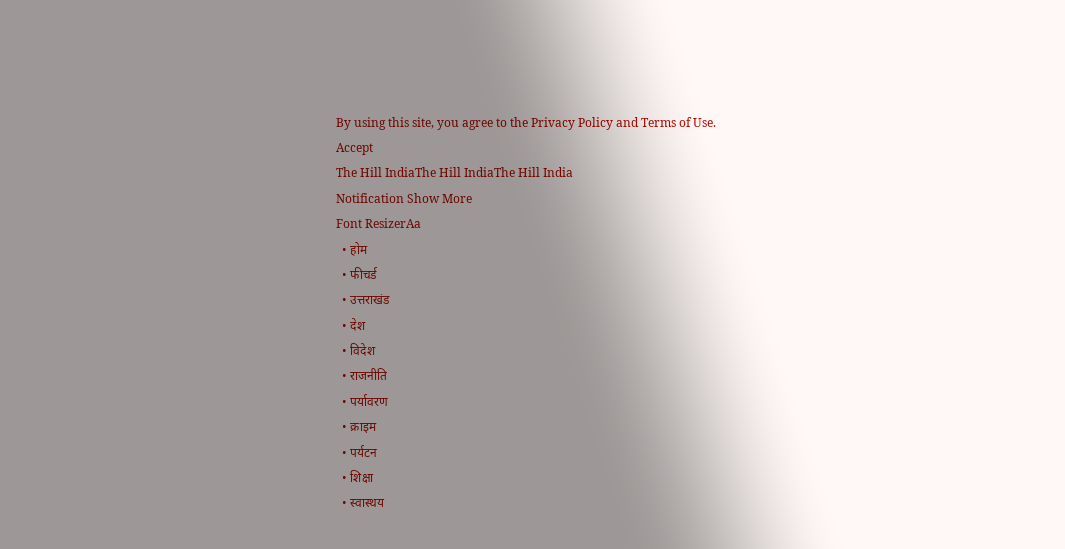By using this site, you agree to the Privacy Policy and Terms of Use.
Accept
The Hill IndiaThe Hill IndiaThe Hill India
Notification Show More
Font ResizerAa
  • होम
  • फीचर्ड
  • उत्तराखंड
  • देश
  • विदेश
  • राजनीति
  • पर्यावरण
  • क्राइम
  • पर्यटन
  • शिक्षा
  • स्वास्थय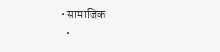• सामाजिक
  •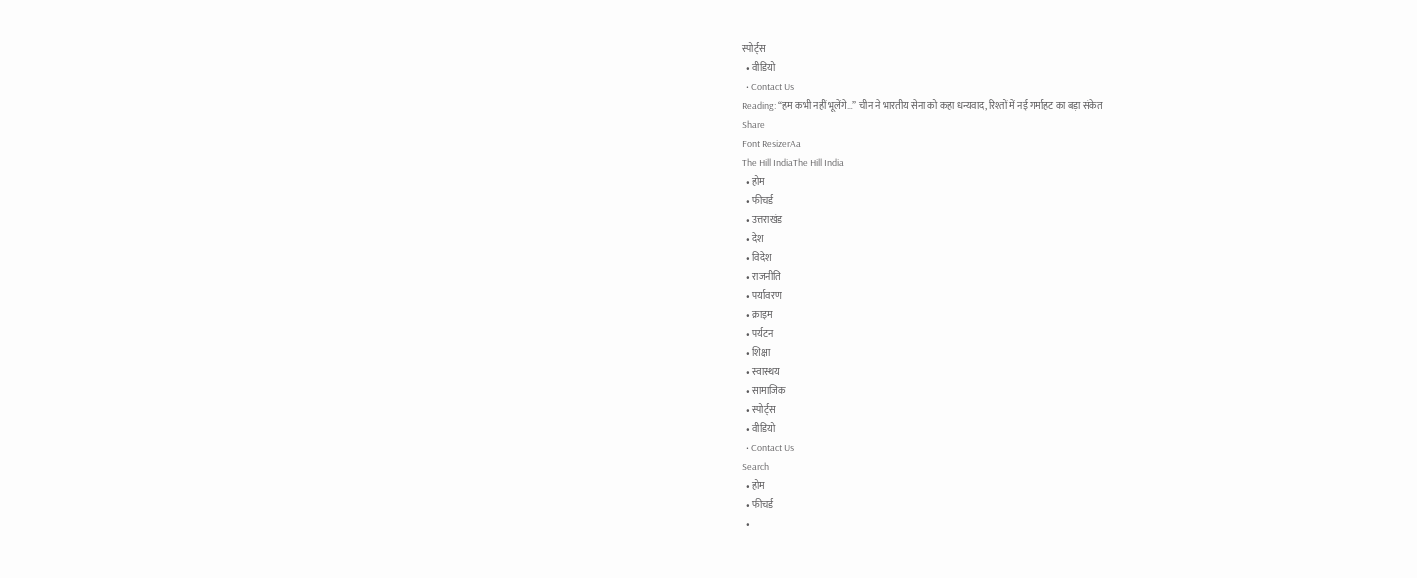स्पोर्ट्स
  • वीडियो
  • Contact Us
Reading: “हम कभी नहीं भूलेंगे…” चीन ने भारतीय सेना को कहा धन्यवाद, रिश्तों में नई गर्माहट का बड़ा संकेत
Share
Font ResizerAa
The Hill IndiaThe Hill India
  • होम
  • फीचर्ड
  • उत्तराखंड
  • देश
  • विदेश
  • राजनीति
  • पर्यावरण
  • क्राइम
  • पर्यटन
  • शिक्षा
  • स्वास्थय
  • सामाजिक
  • स्पोर्ट्स
  • वीडियो
  • Contact Us
Search
  • होम
  • फीचर्ड
  •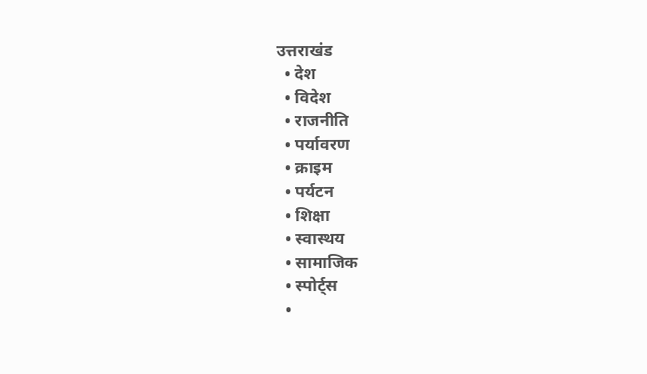उत्तराखंड
  • देश
  • विदेश
  • राजनीति
  • पर्यावरण
  • क्राइम
  • पर्यटन
  • शिक्षा
  • स्वास्थय
  • सामाजिक
  • स्पोर्ट्स
  •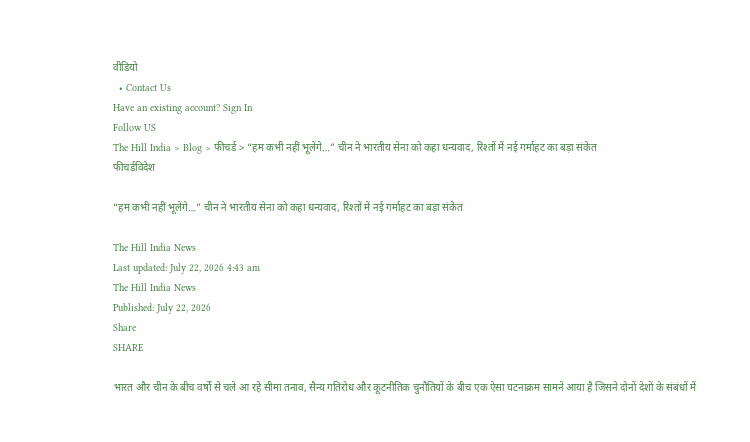वीडियो
  • Contact Us
Have an existing account? Sign In
Follow US
The Hill India > Blog > फीचर्ड > “हम कभी नहीं भूलेंगे…” चीन ने भारतीय सेना को कहा धन्यवाद, रिश्तों में नई गर्माहट का बड़ा संकेत
फीचर्डविदेश

“हम कभी नहीं भूलेंगे…” चीन ने भारतीय सेना को कहा धन्यवाद, रिश्तों में नई गर्माहट का बड़ा संकेत

The Hill India News
Last updated: July 22, 2026 4:43 am
The Hill India News
Published: July 22, 2026
Share
SHARE

भारत और चीन के बीच वर्षों से चले आ रहे सीमा तनाव, सैन्य गतिरोध और कूटनीतिक चुनौतियों के बीच एक ऐसा घटनाक्रम सामने आया है जिसने दोनों देशों के संबंधों में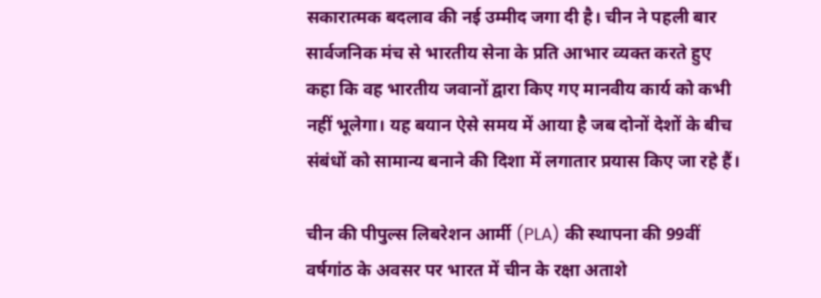सकारात्मक बदलाव की नई उम्मीद जगा दी है। चीन ने पहली बार सार्वजनिक मंच से भारतीय सेना के प्रति आभार व्यक्त करते हुए कहा कि वह भारतीय जवानों द्वारा किए गए मानवीय कार्य को कभी नहीं भूलेगा। यह बयान ऐसे समय में आया है जब दोनों देशों के बीच संबंधों को सामान्य बनाने की दिशा में लगातार प्रयास किए जा रहे हैं।

चीन की पीपुल्स लिबरेशन आर्मी (PLA) की स्थापना की 99वीं वर्षगांठ के अवसर पर भारत में चीन के रक्षा अताशे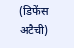(डिफेंस अटैची)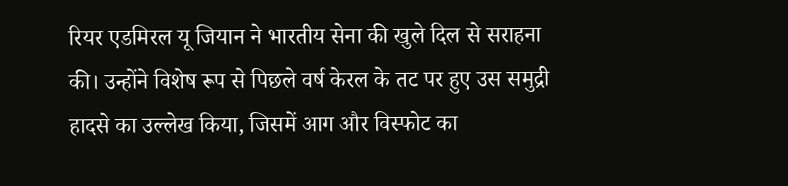रियर एडमिरल यू जियान ने भारतीय सेना की खुले दिल से सराहना की। उन्होंने विशेष रूप से पिछले वर्ष केरल के तट पर हुए उस समुद्री हादसे का उल्लेख किया, जिसमें आग और विस्फोट का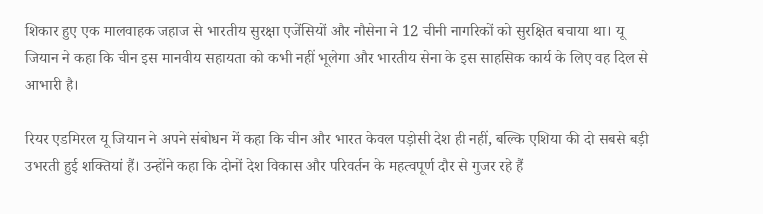शिकार हुए एक मालवाहक जहाज से भारतीय सुरक्षा एजेंसियों और नौसेना ने 12 चीनी नागरिकों को सुरक्षित बचाया था। यू जियान ने कहा कि चीन इस मानवीय सहायता को कभी नहीं भूलेगा और भारतीय सेना के इस साहसिक कार्य के लिए वह दिल से आभारी है।

रियर एडमिरल यू जियान ने अपने संबोधन में कहा कि चीन और भारत केवल पड़ोसी देश ही नहीं, बल्कि एशिया की दो सबसे बड़ी उभरती हुई शक्तियां हैं। उन्होंने कहा कि दोनों देश विकास और परिवर्तन के महत्वपूर्ण दौर से गुजर रहे हैं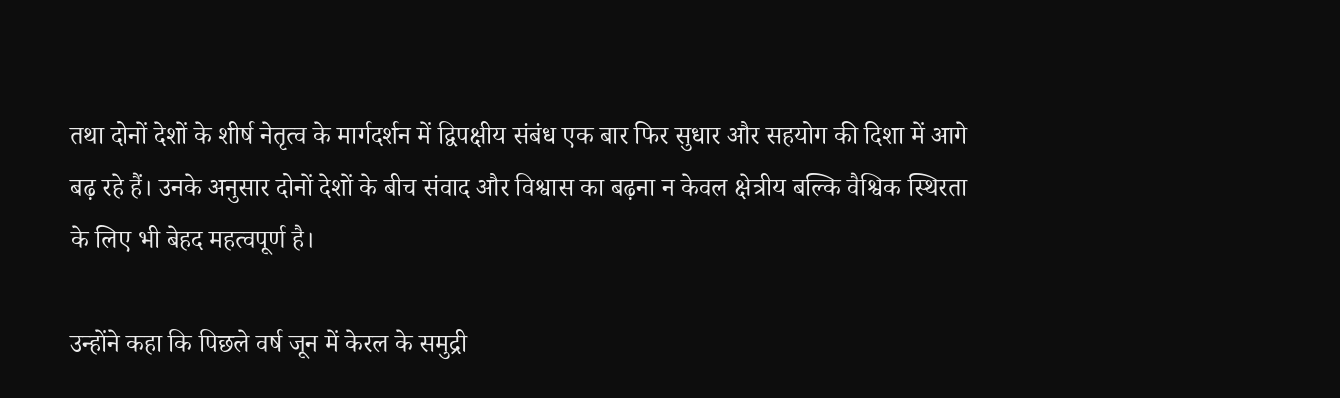तथा दोनों देशों के शीर्ष नेतृत्व के मार्गदर्शन में द्विपक्षीय संबंध एक बार फिर सुधार और सहयोग की दिशा में आगे बढ़ रहे हैं। उनके अनुसार दोनों देशों के बीच संवाद और विश्वास का बढ़ना न केवल क्षेत्रीय बल्कि वैश्विक स्थिरता के लिए भी बेहद महत्वपूर्ण है।

उन्होंने कहा कि पिछले वर्ष जून में केरल के समुद्री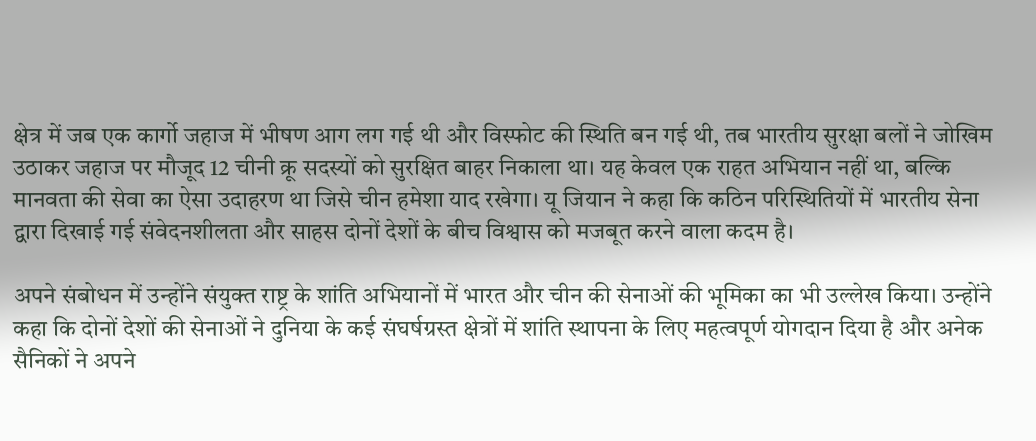क्षेत्र में जब एक कार्गो जहाज में भीषण आग लग गई थी और विस्फोट की स्थिति बन गई थी, तब भारतीय सुरक्षा बलों ने जोखिम उठाकर जहाज पर मौजूद 12 चीनी क्रू सदस्यों को सुरक्षित बाहर निकाला था। यह केवल एक राहत अभियान नहीं था, बल्कि मानवता की सेवा का ऐसा उदाहरण था जिसे चीन हमेशा याद रखेगा। यू जियान ने कहा कि कठिन परिस्थितियों में भारतीय सेना द्वारा दिखाई गई संवेदनशीलता और साहस दोनों देशों के बीच विश्वास को मजबूत करने वाला कदम है।

अपने संबोधन में उन्होंने संयुक्त राष्ट्र के शांति अभियानों में भारत और चीन की सेनाओं की भूमिका का भी उल्लेख किया। उन्होंने कहा कि दोनों देशों की सेनाओं ने दुनिया के कई संघर्षग्रस्त क्षेत्रों में शांति स्थापना के लिए महत्वपूर्ण योगदान दिया है और अनेक सैनिकों ने अपने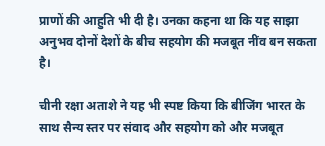प्राणों की आहुति भी दी है। उनका कहना था कि यह साझा अनुभव दोनों देशों के बीच सहयोग की मजबूत नींव बन सकता है।

चीनी रक्षा अताशे ने यह भी स्पष्ट किया कि बीजिंग भारत के साथ सैन्य स्तर पर संवाद और सहयोग को और मजबूत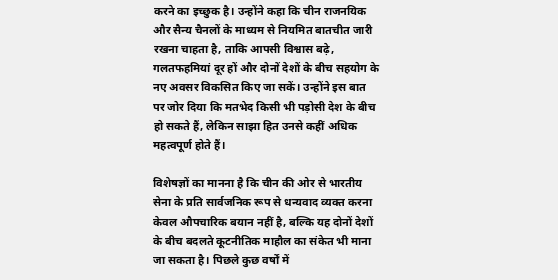करने का इच्छुक है। उन्होंने कहा कि चीन राजनयिक और सैन्य चैनलों के माध्यम से नियमित बातचीत जारी रखना चाहता है, ताकि आपसी विश्वास बढ़े, गलतफहमियां दूर हों और दोनों देशों के बीच सहयोग के नए अवसर विकसित किए जा सकें। उन्होंने इस बात पर जोर दिया कि मतभेद किसी भी पड़ोसी देश के बीच हो सकते हैं, लेकिन साझा हित उनसे कहीं अधिक महत्वपूर्ण होते हैं।

विशेषज्ञों का मानना है कि चीन की ओर से भारतीय सेना के प्रति सार्वजनिक रूप से धन्यवाद व्यक्त करना केवल औपचारिक बयान नहीं है, बल्कि यह दोनों देशों के बीच बदलते कूटनीतिक माहौल का संकेत भी माना जा सकता है। पिछले कुछ वर्षों में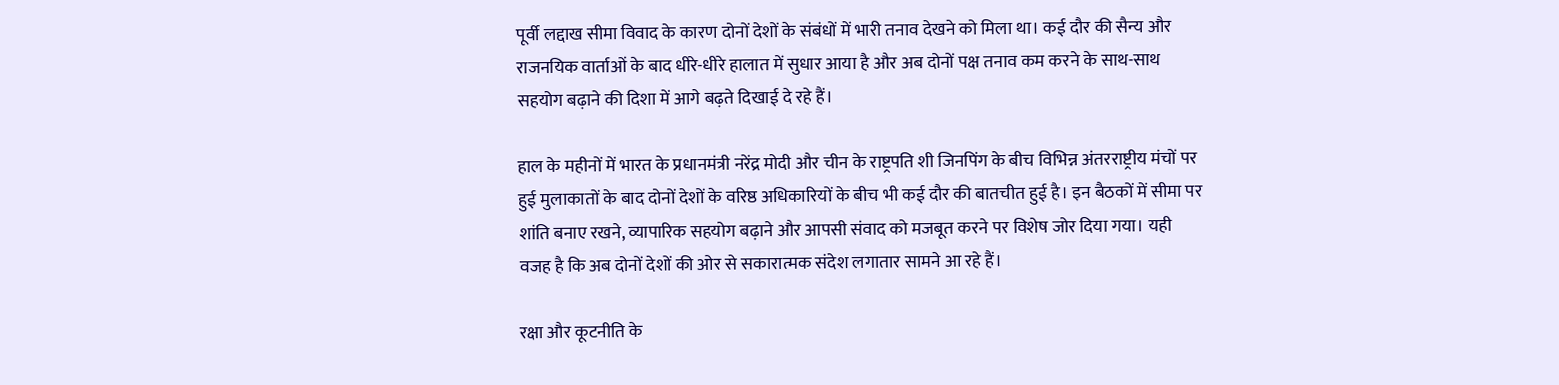पूर्वी लद्दाख सीमा विवाद के कारण दोनों देशों के संबंधों में भारी तनाव देखने को मिला था। कई दौर की सैन्य और राजनयिक वार्ताओं के बाद धीरे-धीरे हालात में सुधार आया है और अब दोनों पक्ष तनाव कम करने के साथ-साथ सहयोग बढ़ाने की दिशा में आगे बढ़ते दिखाई दे रहे हैं।

हाल के महीनों में भारत के प्रधानमंत्री नरेंद्र मोदी और चीन के राष्ट्रपति शी जिनपिंग के बीच विभिन्न अंतरराष्ट्रीय मंचों पर हुई मुलाकातों के बाद दोनों देशों के वरिष्ठ अधिकारियों के बीच भी कई दौर की बातचीत हुई है। इन बैठकों में सीमा पर शांति बनाए रखने, व्यापारिक सहयोग बढ़ाने और आपसी संवाद को मजबूत करने पर विशेष जोर दिया गया। यही वजह है कि अब दोनों देशों की ओर से सकारात्मक संदेश लगातार सामने आ रहे हैं।

रक्षा और कूटनीति के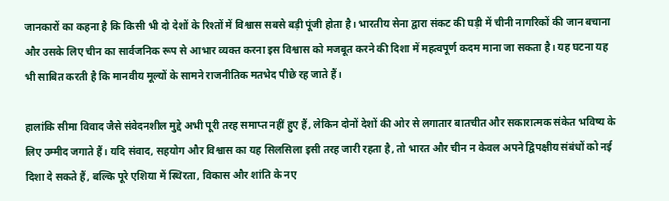जानकारों का कहना है कि किसी भी दो देशों के रिश्तों में विश्वास सबसे बड़ी पूंजी होता है। भारतीय सेना द्वारा संकट की घड़ी में चीनी नागरिकों की जान बचाना और उसके लिए चीन का सार्वजनिक रूप से आभार व्यक्त करना इस विश्वास को मजबूत करने की दिशा में महत्वपूर्ण कदम माना जा सकता है। यह घटना यह भी साबित करती है कि मानवीय मूल्यों के सामने राजनीतिक मतभेद पीछे रह जाते हैं।

हालांकि सीमा विवाद जैसे संवेदनशील मुद्दे अभी पूरी तरह समाप्त नहीं हुए हैं, लेकिन दोनों देशों की ओर से लगातार बातचीत और सकारात्मक संकेत भविष्य के लिए उम्मीद जगाते हैं। यदि संवाद, सहयोग और विश्वास का यह सिलसिला इसी तरह जारी रहता है, तो भारत और चीन न केवल अपने द्विपक्षीय संबंधों को नई दिशा दे सकते हैं, बल्कि पूरे एशिया में स्थिरता, विकास और शांति के नए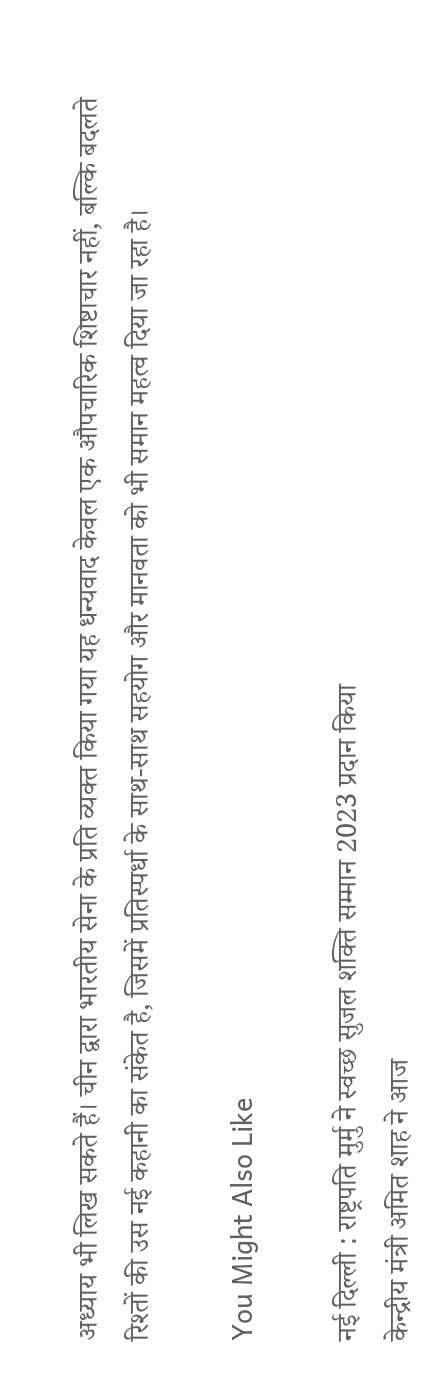अध्याय भी लिख सकते हैं। चीन द्वारा भारतीय सेना के प्रति व्यक्त किया गया यह धन्यवाद केवल एक औपचारिक शिष्टाचार नहीं, बल्कि बदलते रिश्तों की उस नई कहानी का संकेत है, जिसमें प्रतिस्पर्धा के साथ-साथ सहयोग और मानवता को भी समान महत्व दिया जा रहा है।

You Might Also Like

नई दिल्ली : राष्ट्रपति मुर्मु ने स्वच्छ सुजल शक्ति सम्मान 2023 प्रदान किया
केन्द्रीय मंत्री अमित शाह ने आज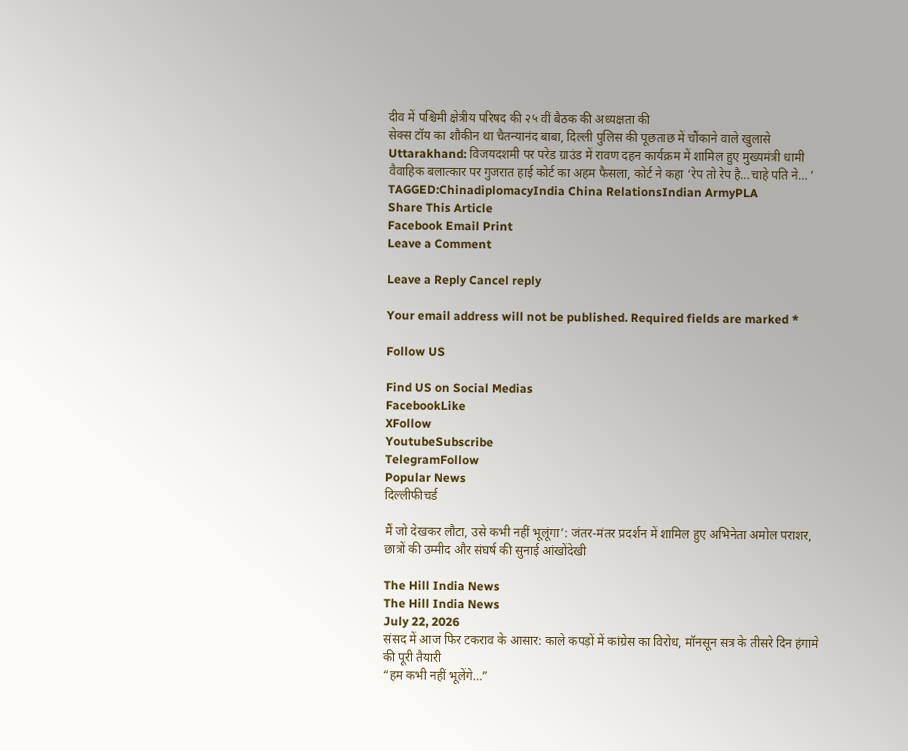दीव में पश्चिमी क्षेत्रीय परिषद की २५ वीं बैठक की अध्यक्षता की
सेक्स टॉय का शौकीन था चैतन्यानंद बाबा, दिल्ली पुलिस की पूछताछ में चौंकाने वाले खुलासे
Uttarakhand: विजयदशमी पर परेड ग्राउंड में रावण दहन कार्यक्रम में शामिल हुए मुख्यमंत्री धामी
वैवाहिक बलात्कार पर गुजरात हाई कोर्ट का अहम फैसला, कोर्ट ने कहा ‘रेप तो रेप है…चाहे पति ने… ’
TAGGED:ChinadiplomacyIndia China RelationsIndian ArmyPLA
Share This Article
Facebook Email Print
Leave a Comment

Leave a Reply Cancel reply

Your email address will not be published. Required fields are marked *

Follow US

Find US on Social Medias
FacebookLike
XFollow
YoutubeSubscribe
TelegramFollow
Popular News
दिल्लीफीचर्ड

मैं जो देखकर लौटा, उसे कभी नहीं भूलूंगा’: जंतर-मंतर प्रदर्शन में शामिल हुए अभिनेता अमोल पराशर, छात्रों की उम्मीद और संघर्ष की सुनाई आंखोंदेखी

The Hill India News
The Hill India News
July 22, 2026
संसद में आज फिर टकराव के आसार: काले कपड़ों में कांग्रेस का विरोध, मॉनसून सत्र के तीसरे दिन हंगामे की पूरी तैयारी
“हम कभी नहीं भूलेंगे…”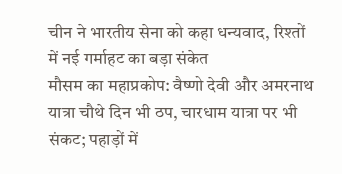चीन ने भारतीय सेना को कहा धन्यवाद, रिश्तों में नई गर्माहट का बड़ा संकेत
मौसम का महाप्रकोप: वैष्णो देवी और अमरनाथ यात्रा चौथे दिन भी ठप, चारधाम यात्रा पर भी संकट; पहाड़ों में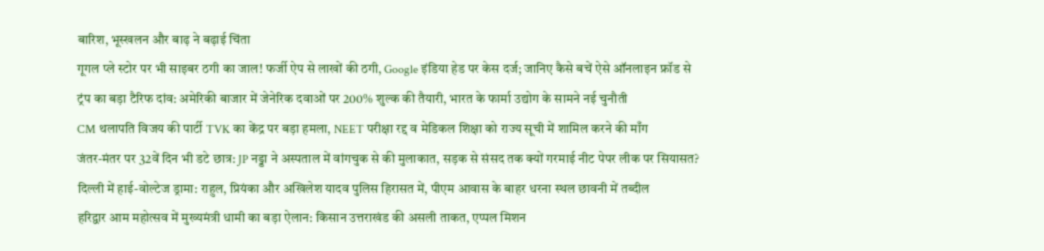बारिश, भूस्खलन और बाढ़ ने बढ़ाई चिंता
गूगल प्ले स्टोर पर भी साइबर ठगी का जाल! फर्जी ऐप से लाखों की ठगी, Google इंडिया हेड पर केस दर्ज; जानिए कैसे बचें ऐसे ऑनलाइन फ्रॉड से
ट्रंप का बड़ा टैरिफ दांव: अमेरिकी बाजार में जेनेरिक दवाओं पर 200% शुल्क की तैयारी, भारत के फार्मा उद्योग के सामने नई चुनौती
CM थलापति विजय की पार्टी TVK का केंद्र पर बड़ा हमला, NEET परीक्षा रद्द व मेडिकल शिक्षा को राज्य सूची में शामिल करने की माँग
जंतर-मंतर पर 32वें दिन भी डटे छात्र: JP नड्डा ने अस्पताल में वांगचुक से की मुलाकात, सड़क से संसद तक क्यों गरमाई नीट पेपर लीक पर सियासत?
दिल्ली में हाई-वोल्टेज ड्रामा: राहुल, प्रियंका और अखिलेश यादव पुलिस हिरासत में, पीएम आवास के बाहर धरना स्थल छावनी में तब्दील
हरिद्वार आम महोत्सव में मुख्यमंत्री धामी का बड़ा ऐलान: किसान उत्तराखंड की असली ताकत, एप्पल मिशन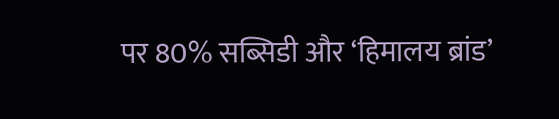पर 80% सब्सिडी और ‘हिमालय ब्रांड’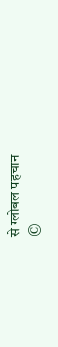से ग्लोबल पहचान
©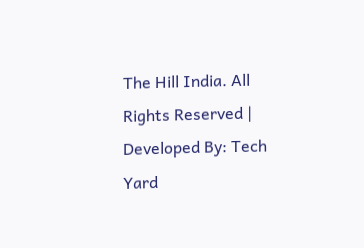The Hill India. All Rights Reserved | Developed By: Tech Yard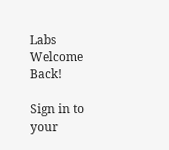Labs
Welcome Back!

Sign in to your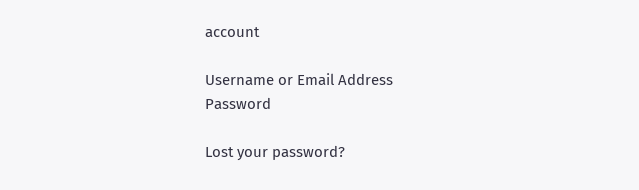account

Username or Email Address
Password

Lost your password?